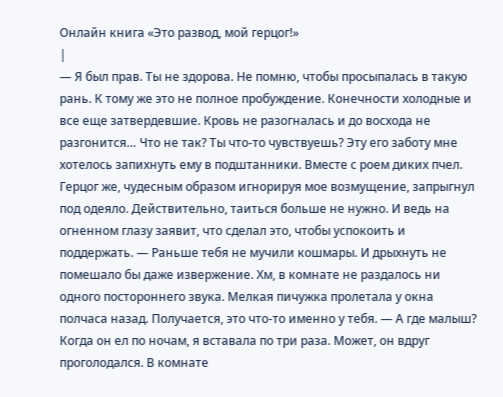Онлайн книга «Это развод, мой герцог!»
|
— Я был прав. Ты не здорова. Не помню, чтобы просыпалась в такую рань. К тому же это не полное пробуждение. Конечности холодные и все еще затвердевшие. Кровь не разогналась и до восхода не разгонится… Что не так? Ты что-то чувствуешь? Эту его заботу мне хотелось запихнуть ему в подштанники. Вместе с роем диких пчел. Герцог же, чудесным образом игнорируя мое возмущение, запрыгнул под одеяло. Действительно, таиться больше не нужно. И ведь на огненном глазу заявит, что сделал это, чтобы успокоить и поддержать. — Раньше тебя не мучили кошмары. И дрыхнуть не помешало бы даже извержение. Хм, в комнате не раздалось ни одного постороннего звука. Мелкая пичужка пролетала у окна полчаса назад. Получается, это что-то именно у тебя. — А где малыш? Когда он ел по ночам, я вставала по три раза. Может, он вдруг проголодался. В комнате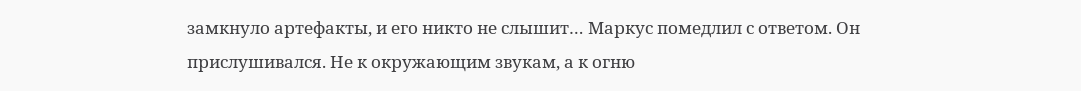замкнуло артефакты, и его никто не слышит… Маркус помедлил с ответом. Он прислушивался. Не к окружающим звукам, а к огню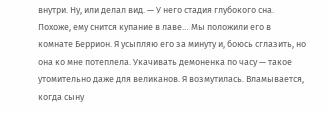внутри. Ну, или делал вид. — У него стадия глубокого сна. Похоже, ему снится купание в лаве… Мы положили его в комнате Беррион. Я усыпляю его за минуту и, боюсь сглазить, но она ко мне потеплела. Укачивать демоненка по часу — такое утомительно даже для великанов. Я возмутилась. Вламывается, когда сыну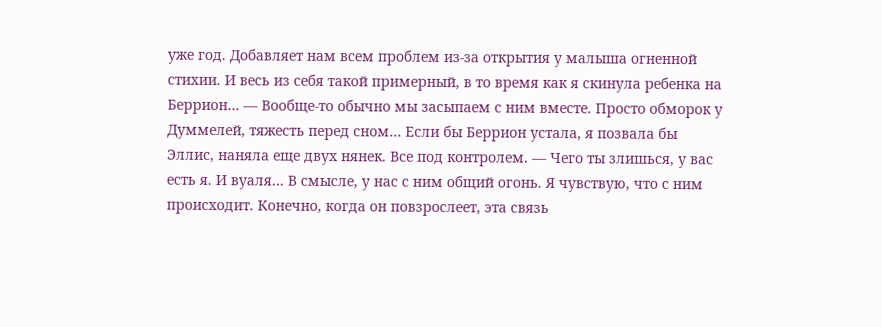уже год. Добавляет нам всем проблем из-за открытия у малыша огненной стихии. И весь из себя такой примерный, в то время как я скинула ребенка на Беррион… — Вообще-то обычно мы засыпаем с ним вместе. Просто обморок у Думмелей, тяжесть перед сном… Если бы Беррион устала, я позвала бы Эллис, наняла еще двух нянек. Все под контролем. — Чего ты злишься, у вас есть я. И вуаля… В смысле, у нас с ним общий огонь. Я чувствую, что с ним происходит. Конечно, когда он повзрослеет, эта связь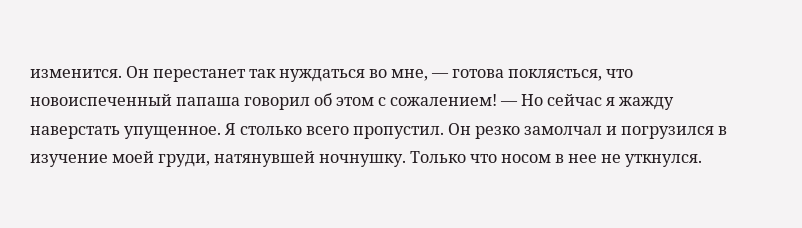изменится. Он перестанет так нуждаться во мне, — готова поклясться, что новоиспеченный папаша говорил об этом с сожалением! — Но сейчас я жажду наверстать упущенное. Я столько всего пропустил. Он резко замолчал и погрузился в изучение моей груди, натянувшей ночнушку. Только что носом в нее не уткнулся.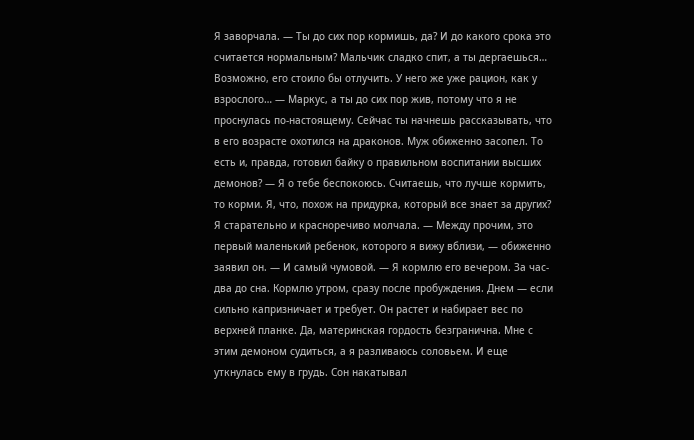Я заворчала. — Ты до сих пор кормишь, да? И до какого срока это считается нормальным? Мальчик сладко спит, а ты дергаешься… Возможно, его стоило бы отлучить. У него же уже рацион, как у взрослого… — Маркус, а ты до сих пор жив, потому что я не проснулась по-настоящему. Сейчас ты начнешь рассказывать, что в его возрасте охотился на драконов. Муж обиженно засопел. То есть и, правда, готовил байку о правильном воспитании высших демонов? — Я о тебе беспокоюсь. Считаешь, что лучше кормить, то корми. Я, что, похож на придурка, который все знает за других? Я старательно и красноречиво молчала. — Между прочим, это первый маленький ребенок, которого я вижу вблизи, — обиженно заявил он. — И самый чумовой. — Я кормлю его вечером. За час-два до сна. Кормлю утром, сразу после пробуждения. Днем — если сильно капризничает и требует. Он растет и набирает вес по верхней планке. Да, материнская гордость безгранична. Мне с этим демоном судиться, а я разливаюсь соловьем. И еще уткнулась ему в грудь. Сон накатывал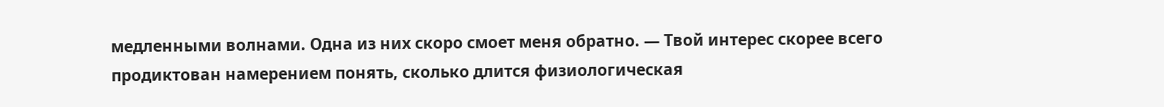медленными волнами. Одна из них скоро смоет меня обратно. — Твой интерес скорее всего продиктован намерением понять, сколько длится физиологическая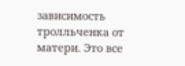зависимость тролльченка от матери. Это все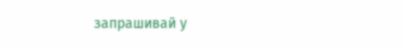запрашивай у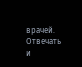врачей. Отвечать и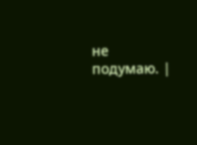не подумаю. |